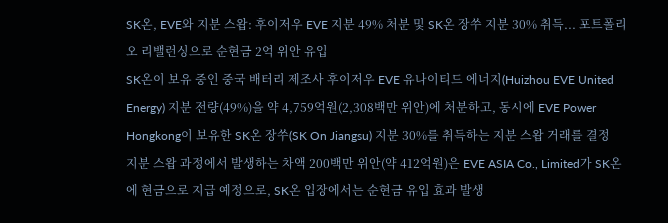SK온, EVE와 지분 스왑: 후이저우 EVE 지분 49% 처분 및 SK온 장쑤 지분 30% 취득... 포트폴리오 리밸런싱으로 순현금 2억 위안 유입
SK온이 보유 중인 중국 배터리 제조사 후이저우 EVE 유나이티드 에너지(Huizhou EVE United Energy) 지분 전량(49%)을 약 4,759억원(2,308백만 위안)에 처분하고, 동시에 EVE Power Hongkong이 보유한 SK온 장쑤(SK On Jiangsu) 지분 30%를 취득하는 지분 스왑 거래를 결정
지분 스왑 과정에서 발생하는 차액 200백만 위안(약 412억원)은 EVE ASIA Co., Limited가 SK온에 현금으로 지급 예정으로, SK온 입장에서는 순현금 유입 효과 발생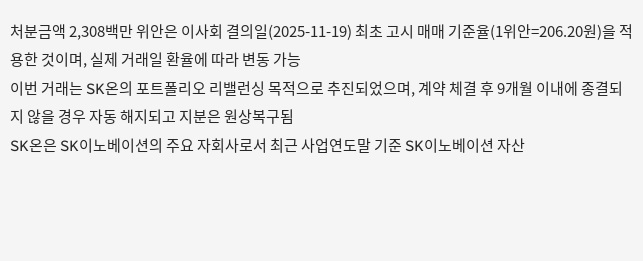처분금액 2,308백만 위안은 이사회 결의일(2025-11-19) 최초 고시 매매 기준율(1위안=206.20원)을 적용한 것이며, 실제 거래일 환율에 따라 변동 가능
이번 거래는 SK온의 포트폴리오 리밸런싱 목적으로 추진되었으며, 계약 체결 후 9개월 이내에 종결되지 않을 경우 자동 해지되고 지분은 원상복구됨
SK온은 SK이노베이션의 주요 자회사로서 최근 사업연도말 기준 SK이노베이션 자산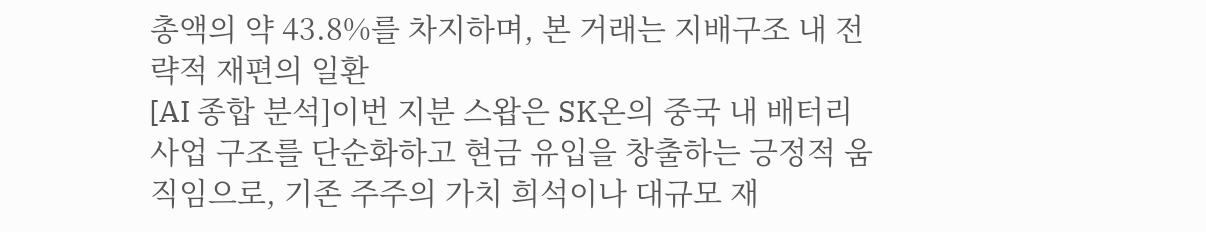총액의 약 43.8%를 차지하며, 본 거래는 지배구조 내 전략적 재편의 일환
[AI 종합 분석]이번 지분 스왑은 SK온의 중국 내 배터리 사업 구조를 단순화하고 현금 유입을 창출하는 긍정적 움직임으로, 기존 주주의 가치 희석이나 대규모 재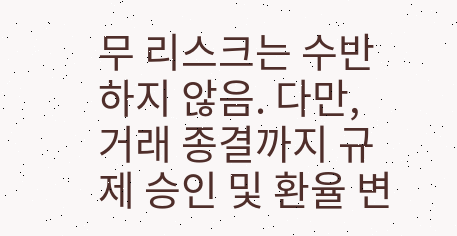무 리스크는 수반하지 않음. 다만, 거래 종결까지 규제 승인 및 환율 변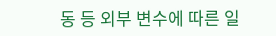동 등 외부 변수에 따른 일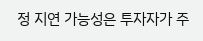정 지연 가능성은 투자자가 주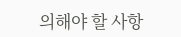의해야 할 사항